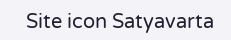Site icon Satyavarta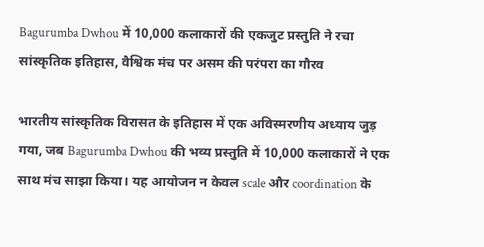Bagurumba Dwhou में 10,000 कलाकारों की एकजुट प्रस्तुति ने रचा सांस्कृतिक इतिहास, वैश्विक मंच पर असम की परंपरा का गौरव

भारतीय सांस्कृतिक विरासत के इतिहास में एक अविस्मरणीय अध्याय जुड़ गया, जब Bagurumba Dwhou की भव्य प्रस्तुति में 10,000 कलाकारों ने एक साथ मंच साझा किया। यह आयोजन न केवल scale और coordination के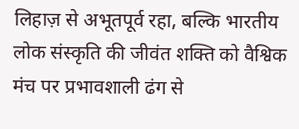लिहाज़ से अभूतपूर्व रहा, बल्कि भारतीय लोक संस्कृति की जीवंत शक्ति को वैश्विक मंच पर प्रभावशाली ढंग से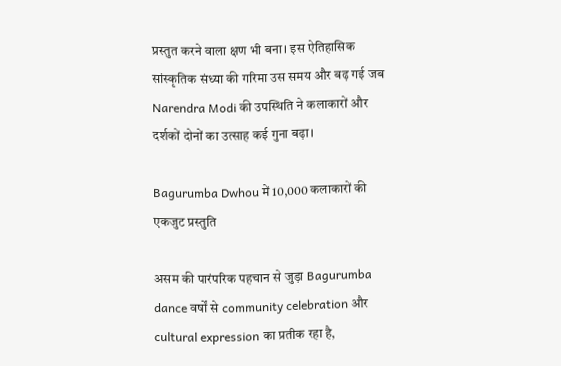प्रस्तुत करने वाला क्षण भी बना। इस ऐतिहासिक सांस्कृतिक संध्या की गरिमा उस समय और बढ़ गई जब Narendra Modi की उपस्थिति ने कलाकारों और दर्शकों दोनों का उत्साह कई गुना बढ़ा।

Bagurumba Dwhou में 10,000 कलाकारों की एकजुट प्रस्तुति

असम की पारंपरिक पहचान से जुड़ा Bagurumba dance वर्षों से community celebration और cultural expression का प्रतीक रहा है,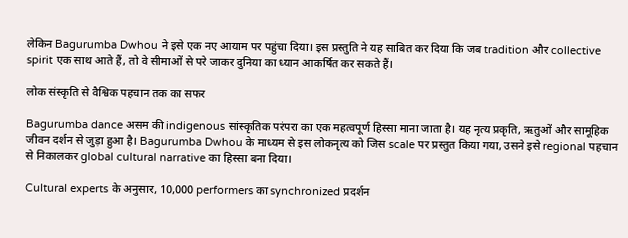लेकिन Bagurumba Dwhou ने इसे एक नए आयाम पर पहुंचा दिया। इस प्रस्तुति ने यह साबित कर दिया कि जब tradition और collective spirit एक साथ आते हैं, तो वे सीमाओं से परे जाकर दुनिया का ध्यान आकर्षित कर सकते हैं।

लोक संस्कृति से वैश्विक पहचान तक का सफर

Bagurumba dance असम की indigenous सांस्कृतिक परंपरा का एक महत्वपूर्ण हिस्सा माना जाता है। यह नृत्य प्रकृति, ऋतुओं और सामूहिक जीवन दर्शन से जुड़ा हुआ है। Bagurumba Dwhou के माध्यम से इस लोकनृत्य को जिस scale पर प्रस्तुत किया गया, उसने इसे regional पहचान से निकालकर global cultural narrative का हिस्सा बना दिया।

Cultural experts के अनुसार, 10,000 performers का synchronized प्रदर्शन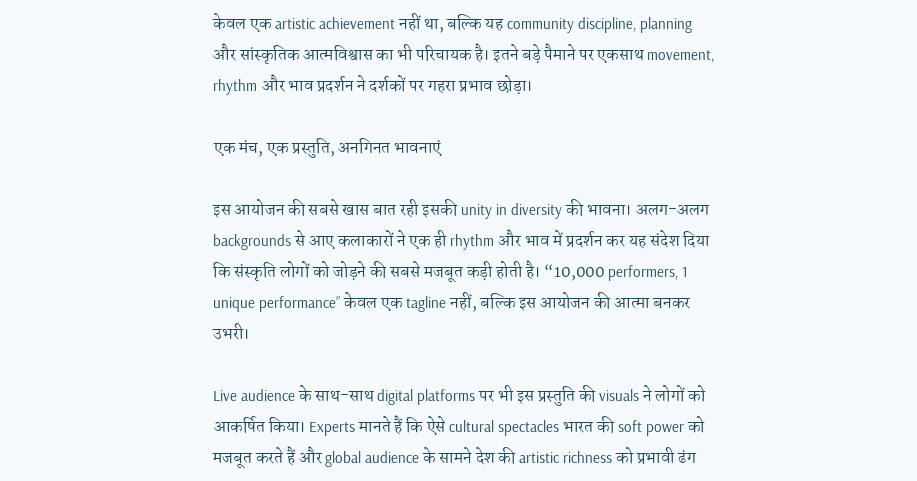केवल एक artistic achievement नहीं था, बल्कि यह community discipline, planning और सांस्कृतिक आत्मविश्वास का भी परिचायक है। इतने बड़े पैमाने पर एकसाथ movement, rhythm और भाव प्रदर्शन ने दर्शकों पर गहरा प्रभाव छोड़ा।

एक मंच, एक प्रस्तुति, अनगिनत भावनाएं

इस आयोजन की सबसे खास बात रही इसकी unity in diversity की भावना। अलग-अलग backgrounds से आए कलाकारों ने एक ही rhythm और भाव में प्रदर्शन कर यह संदेश दिया कि संस्कृति लोगों को जोड़ने की सबसे मजबूत कड़ी होती है। “10,000 performers, 1 unique performance” केवल एक tagline नहीं, बल्कि इस आयोजन की आत्मा बनकर उभरी।

Live audience के साथ-साथ digital platforms पर भी इस प्रस्तुति की visuals ने लोगों को आकर्षित किया। Experts मानते हैं कि ऐसे cultural spectacles भारत की soft power को मजबूत करते हैं और global audience के सामने देश की artistic richness को प्रभावी ढंग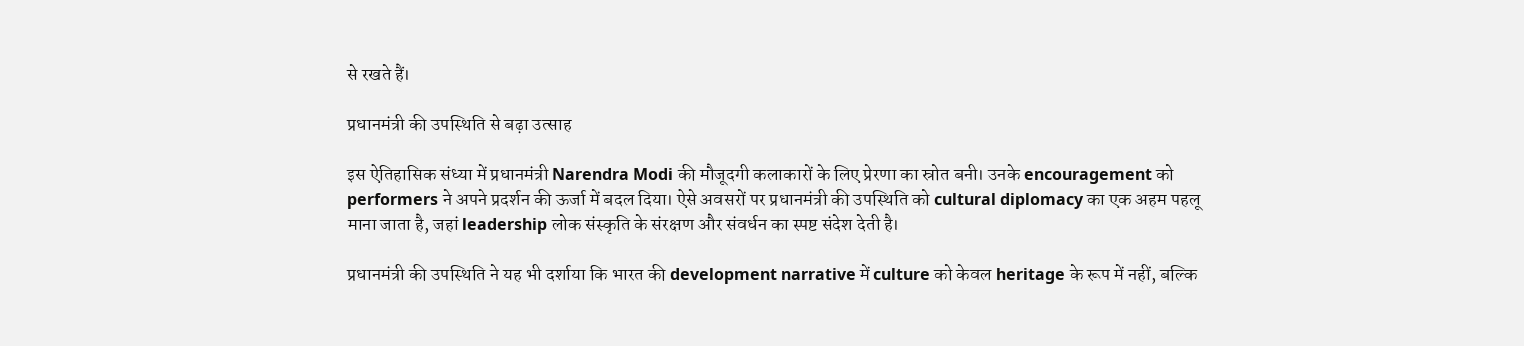से रखते हैं।

प्रधानमंत्री की उपस्थिति से बढ़ा उत्साह

इस ऐतिहासिक संध्या में प्रधानमंत्री Narendra Modi की मौजूदगी कलाकारों के लिए प्रेरणा का स्रोत बनी। उनके encouragement को performers ने अपने प्रदर्शन की ऊर्जा में बदल दिया। ऐसे अवसरों पर प्रधानमंत्री की उपस्थिति को cultural diplomacy का एक अहम पहलू माना जाता है, जहां leadership लोक संस्कृति के संरक्षण और संवर्धन का स्पष्ट संदेश देती है।

प्रधानमंत्री की उपस्थिति ने यह भी दर्शाया कि भारत की development narrative में culture को केवल heritage के रूप में नहीं, बल्कि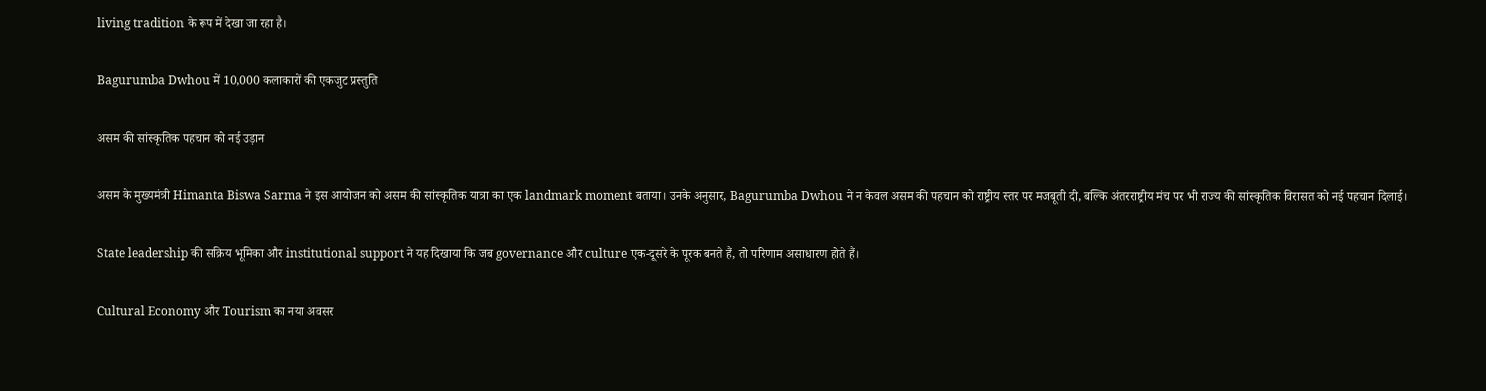living tradition के रूप में देखा जा रहा है।

Bagurumba Dwhou में 10,000 कलाकारों की एकजुट प्रस्तुति

असम की सांस्कृतिक पहचान को नई उड़ान

असम के मुख्यमंत्री Himanta Biswa Sarma ने इस आयोजन को असम की सांस्कृतिक यात्रा का एक landmark moment बताया। उनके अनुसार, Bagurumba Dwhou ने न केवल असम की पहचान को राष्ट्रीय स्तर पर मजबूती दी, बल्कि अंतरराष्ट्रीय मंच पर भी राज्य की सांस्कृतिक विरासत को नई पहचान दिलाई।

State leadership की सक्रिय भूमिका और institutional support ने यह दिखाया कि जब governance और culture एक-दूसरे के पूरक बनते हैं, तो परिणाम असाधारण होते हैं।

Cultural Economy और Tourism का नया अवसर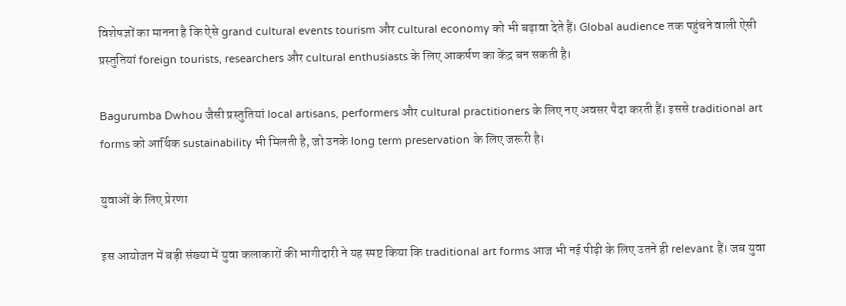विशेषज्ञों का मानना है कि ऐसे grand cultural events tourism और cultural economy को भी बढ़ावा देते हैं। Global audience तक पहुंचने वाली ऐसी प्रस्तुतियां foreign tourists, researchers और cultural enthusiasts के लिए आकर्षण का केंद्र बन सकती है।

Bagurumba Dwhou जैसी प्रस्तुतियां local artisans, performers और cultural practitioners के लिए नए अवसर पैदा करती हैं। इससे traditional art forms को आर्थिक sustainability भी मिलती है, जो उनके long term preservation के लिए जरूरी है।

युवाओं के लिए प्रेरणा

इस आयोजन में बड़ी संख्या में युवा कलाकारों की भागीदारी ने यह स्पष्ट किया कि traditional art forms आज भी नई पीढ़ी के लिए उतने ही relevant हैं। जब युवा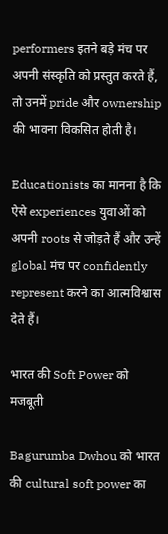performers इतने बड़े मंच पर अपनी संस्कृति को प्रस्तुत करते हैं, तो उनमें pride और ownership की भावना विकसित होती है।

Educationists का मानना है कि ऐसे experiences युवाओं को अपनी roots से जोड़ते हैं और उन्हें global मंच पर confidently represent करने का आत्मविश्वास देते हैं।

भारत की Soft Power को मजबूती

Bagurumba Dwhou को भारत की cultural soft power का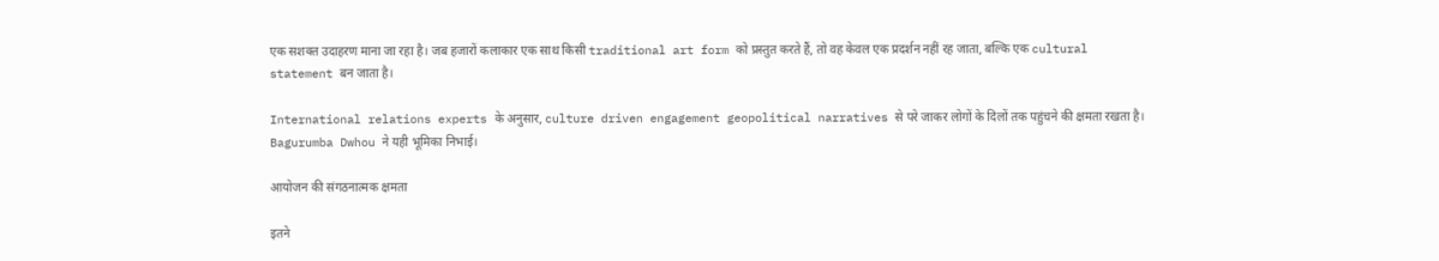एक सशक्त उदाहरण माना जा रहा है। जब हजारों कलाकार एक साथ किसी traditional art form को प्रस्तुत करते हैं, तो वह केवल एक प्रदर्शन नहीं रह जाता, बल्कि एक cultural statement बन जाता है।

International relations experts के अनुसार, culture driven engagement geopolitical narratives से परे जाकर लोगों के दिलों तक पहुंचने की क्षमता रखता है। Bagurumba Dwhou ने यही भूमिका निभाई।

आयोजन की संगठनात्मक क्षमता

इतने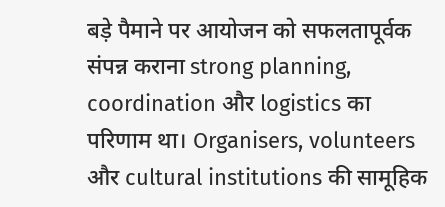बड़े पैमाने पर आयोजन को सफलतापूर्वक संपन्न कराना strong planning, coordination और logistics का परिणाम था। Organisers, volunteers और cultural institutions की सामूहिक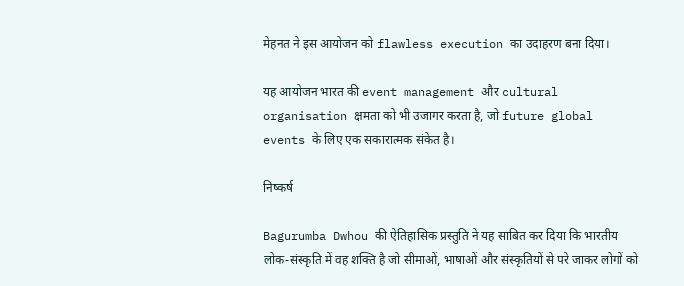मेहनत ने इस आयोजन को flawless execution का उदाहरण बना दिया।

यह आयोजन भारत की event management और cultural organisation क्षमता को भी उजागर करता है, जो future global events के लिए एक सकारात्मक संकेत है।

निष्कर्ष

Bagurumba Dwhou की ऐतिहासिक प्रस्तुति ने यह साबित कर दिया कि भारतीय लोक-संस्कृति में वह शक्ति है जो सीमाओं, भाषाओं और संस्कृतियों से परे जाकर लोगों को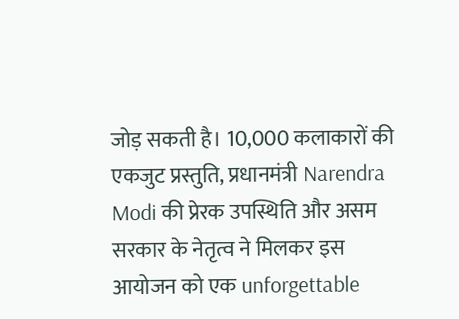जोड़ सकती है। 10,000 कलाकारों की एकजुट प्रस्तुति, प्रधानमंत्री Narendra Modi की प्रेरक उपस्थिति और असम सरकार के नेतृत्व ने मिलकर इस आयोजन को एक unforgettable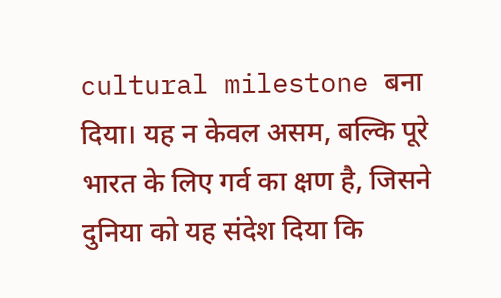cultural milestone बना दिया। यह न केवल असम, बल्कि पूरे भारत के लिए गर्व का क्षण है, जिसने दुनिया को यह संदेश दिया कि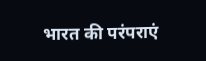भारत की परंपराएं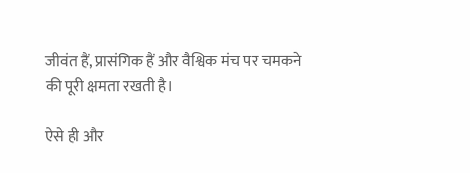जीवंत हैं, प्रासंगिक हैं और वैश्विक मंच पर चमकने की पूरी क्षमता रखती है।

ऐसे ही और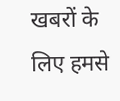खबरों के लिए हमसे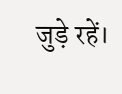जुड़े रहें।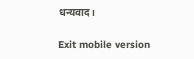धन्यवाद।

Exit mobile version